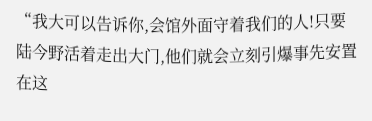“我大可以告诉你,会馆外面守着我们的人!只要陆今野活着走出大门,他们就会立刻引爆事先安置在这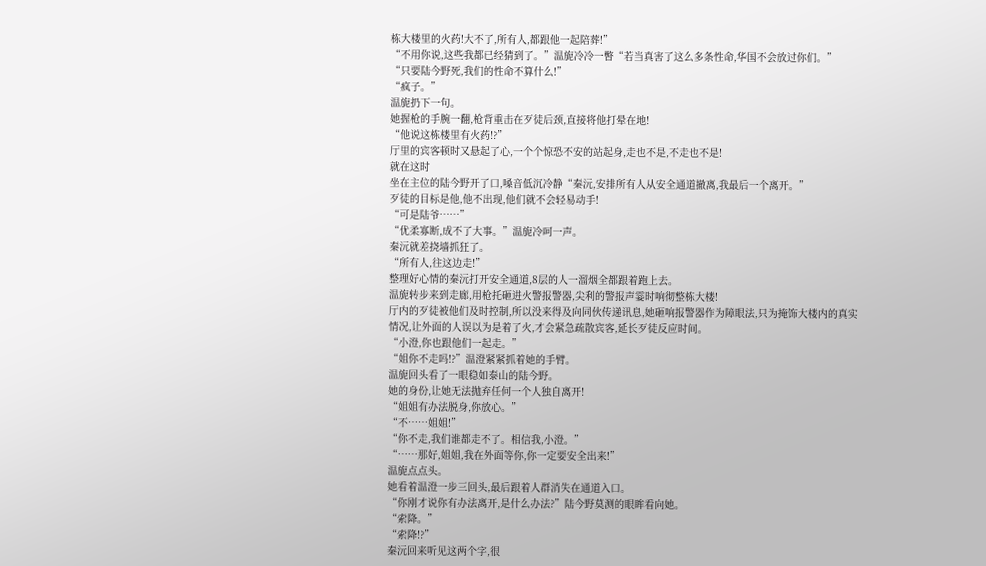栋大楼里的火药!大不了,所有人,都跟他一起陪葬!”
“不用你说,这些我都已经猜到了。”温旎冷冷一瞥“若当真害了这么多条性命,华国不会放过你们。”
“只要陆今野死,我们的性命不算什么!”
“疯子。”
温旎扔下一句。
她握枪的手腕一翻,枪背重击在歹徒后颈,直接将他打晕在地!
“他说这栋楼里有火药!?”
厅里的宾客顿时又悬起了心,一个个惊恐不安的站起身,走也不是,不走也不是!
就在这时
坐在主位的陆今野开了口,嗓音低沉冷静“秦沅,安排所有人从安全通道撤离,我最后一个离开。”
歹徒的目标是他,他不出现,他们就不会轻易动手!
“可是陆爷……”
“优柔寡断,成不了大事。”温旎冷呵一声。
秦沅就差挠墙抓狂了。
“所有人,往这边走!”
整理好心情的秦沅打开安全通道,8层的人一溜烟全都跟着跑上去。
温旎转步来到走廊,用枪托砸进火警报警器,尖利的警报声霎时响彻整栋大楼!
厅内的歹徒被他们及时控制,所以没来得及向同伙传递讯息,她砸响报警器作为障眼法,只为掩饰大楼内的真实情况,让外面的人误以为是着了火,才会紧急疏散宾客,延长歹徒反应时间。
“小澄,你也跟他们一起走。”
“姐你不走吗!?”温澄紧紧抓着她的手臂。
温旎回头看了一眼稳如泰山的陆今野。
她的身份,让她无法抛弃任何一个人独自离开!
“姐姐有办法脱身,你放心。”
“不……姐姐!”
“你不走,我们谁都走不了。相信我,小澄。”
“……那好,姐姐,我在外面等你,你一定要安全出来!”
温旎点点头。
她看着温澄一步三回头,最后跟着人群消失在通道入口。
“你刚才说你有办法离开,是什么办法?”陆今野莫测的眼眸看向她。
“索降。”
“索降!?”
秦沅回来听见这两个字,很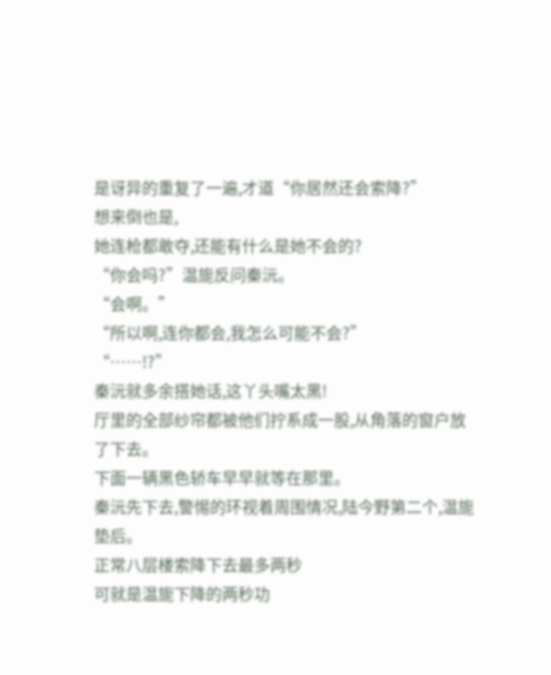是讶异的重复了一遍,才道“你居然还会索降?”
想来倒也是,
她连枪都敢夺,还能有什么是她不会的?
“你会吗?”温旎反问秦沅。
“会啊。”
“所以啊,连你都会,我怎么可能不会?”
“……!?”
秦沅就多余搭她话,这丫头嘴太黑!
厅里的全部纱帘都被他们拧系成一股,从角落的窗户放了下去。
下面一辆黑色轿车早早就等在那里。
秦沅先下去,警惕的环视着周围情况,陆今野第二个,温旎垫后。
正常八层楼索降下去最多两秒
可就是温旎下降的两秒功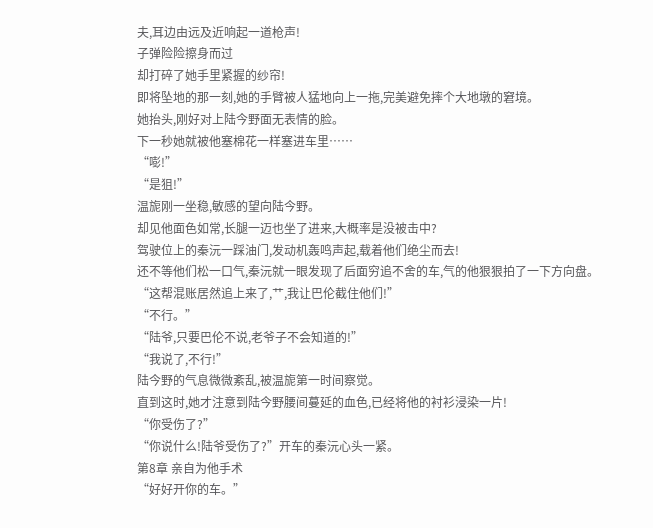夫,耳边由远及近响起一道枪声!
子弹险险擦身而过
却打碎了她手里紧握的纱帘!
即将坠地的那一刻,她的手臂被人猛地向上一拖,完美避免摔个大地墩的窘境。
她抬头,刚好对上陆今野面无表情的脸。
下一秒她就被他塞棉花一样塞进车里……
“嘭!”
“是狙!”
温旎刚一坐稳,敏感的望向陆今野。
却见他面色如常,长腿一迈也坐了进来,大概率是没被击中?
驾驶位上的秦沅一踩油门,发动机轰鸣声起,载着他们绝尘而去!
还不等他们松一口气,秦沅就一眼发现了后面穷追不舍的车,气的他狠狠拍了一下方向盘。
“这帮混账居然追上来了,艹,我让巴伦截住他们!”
“不行。”
“陆爷,只要巴伦不说,老爷子不会知道的!”
“我说了,不行!”
陆今野的气息微微紊乱,被温旎第一时间察觉。
直到这时,她才注意到陆今野腰间蔓延的血色,已经将他的衬衫浸染一片!
“你受伤了?”
“你说什么!陆爷受伤了?”开车的秦沅心头一紧。
第8章 亲自为他手术
“好好开你的车。”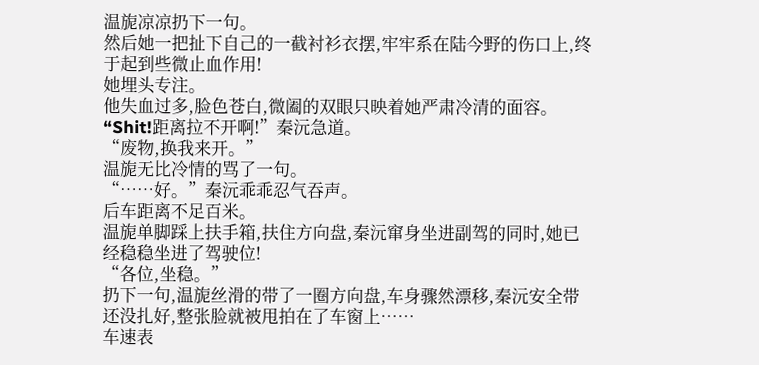温旎凉凉扔下一句。
然后她一把扯下自己的一截衬衫衣摆,牢牢系在陆今野的伤口上,终于起到些微止血作用!
她埋头专注。
他失血过多,脸色苍白,微阖的双眼只映着她严肃冷清的面容。
“Shit!距离拉不开啊!”秦沅急道。
“废物,换我来开。”
温旎无比冷情的骂了一句。
“……好。”秦沅乖乖忍气吞声。
后车距离不足百米。
温旎单脚踩上扶手箱,扶住方向盘,秦沅窜身坐进副驾的同时,她已经稳稳坐进了驾驶位!
“各位,坐稳。”
扔下一句,温旎丝滑的带了一圈方向盘,车身骤然漂移,秦沅安全带还没扎好,整张脸就被甩拍在了车窗上……
车速表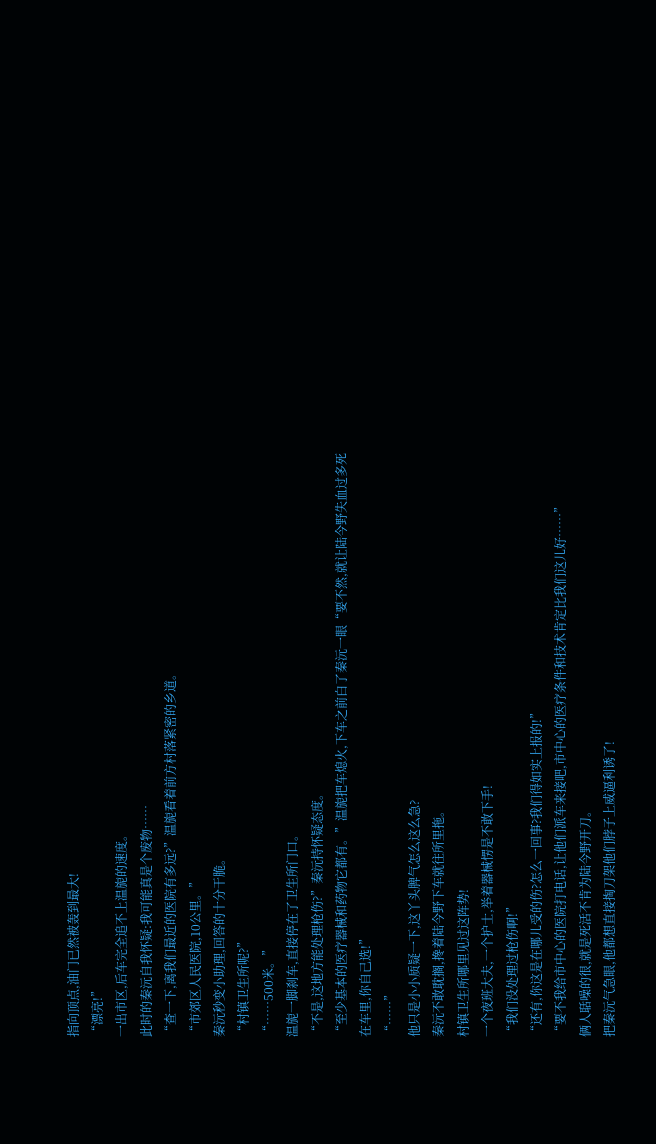指向顶点,油门已然被轰到最大!
“漂亮!”
一出市区,后车完全追不上温旎的速度。
此时的秦沅自我怀疑:我可能真是个废物……
“查一下,离我们最近的医院有多远?”温旎看着前方村落紧密的乡道。
“市郊区人民医院,10公里。”
秦沅秒变小助理,回答的十分干脆。
“村镇卫生所呢?”
“……500米。”
温旎一脚刹车,直接停在了卫生所门口。
“不是,这地方能处理枪伤?”秦沅持怀疑态度。
“至少基本的医疗器械和药物它都有。”温旎把车熄火,下车之前白了秦沅一眼“要不然,就让陆今野失血过多死在车里,你自己选!”
“……”
他只是小小质疑一下,这丫头脾气怎么这么急?
秦沅不敢耽搁,搀着陆今野下车就往所里拖。
村镇卫生所哪里见过这阵势!
一个夜班大夫,一个护士,举着器械愣是不敢下手!
“我们没处理过枪伤啊!”
“还有,你这是在哪儿受的伤?怎么一回事?我们得如实上报的!”
“要不我给市中心的医院打电话,让他们派车来接吧,市中心的医疗条件和技术肯定比我们这儿好……”
俩人聒噪的很,就是死活不肯为陆今野开刀。
把秦沅气急眼,他都想直接掏刀架他们脖子上威逼利诱了!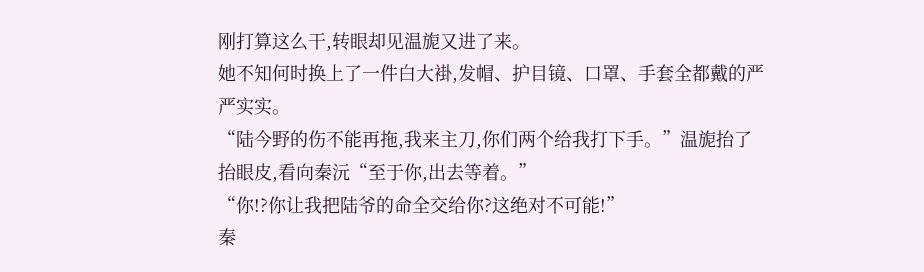刚打算这么干,转眼却见温旎又进了来。
她不知何时换上了一件白大褂,发帽、护目镜、口罩、手套全都戴的严严实实。
“陆今野的伤不能再拖,我来主刀,你们两个给我打下手。”温旎抬了抬眼皮,看向秦沅“至于你,出去等着。”
“你!?你让我把陆爷的命全交给你?这绝对不可能!”
秦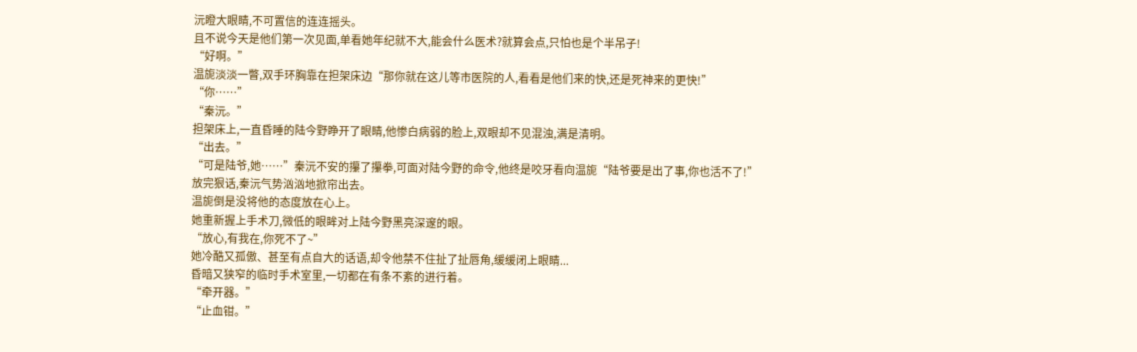沅瞪大眼睛,不可置信的连连摇头。
且不说今天是他们第一次见面,单看她年纪就不大,能会什么医术?就算会点,只怕也是个半吊子!
“好啊。”
温旎淡淡一瞥,双手环胸靠在担架床边“那你就在这儿等市医院的人,看看是他们来的快,还是死神来的更快!”
“你……”
“秦沅。”
担架床上,一直昏睡的陆今野睁开了眼睛,他惨白病弱的脸上,双眼却不见混浊,满是清明。
“出去。”
“可是陆爷,她……”秦沅不安的攥了攥拳,可面对陆今野的命令,他终是咬牙看向温旎“陆爷要是出了事,你也活不了!”
放完狠话,秦沅气势汹汹地掀帘出去。
温旎倒是没将他的态度放在心上。
她重新握上手术刀,微低的眼眸对上陆今野黑亮深邃的眼。
“放心,有我在,你死不了~”
她冷酷又孤傲、甚至有点自大的话语,却令他禁不住扯了扯唇角,缓缓闭上眼睛...
昏暗又狭窄的临时手术室里,一切都在有条不紊的进行着。
“牵开器。”
“止血钳。”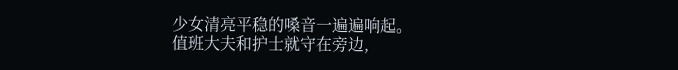少女清亮平稳的嗓音一遍遍响起。
值班大夫和护士就守在旁边,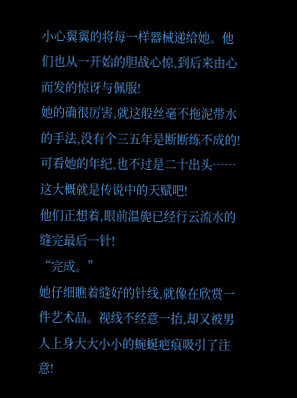小心翼翼的将每一样器械递给她。他们也从一开始的胆战心惊,到后来由心而发的惊讶与佩服!
她的确很厉害,就这般丝毫不拖泥带水的手法,没有个三五年是断断练不成的!
可看她的年纪,也不过是二十出头……
这大概就是传说中的天赋吧!
他们正想着,眼前温旎已经行云流水的缝完最后一针!
“完成。”
她仔细瞧着缝好的针线,就像在欣赏一件艺术品。视线不经意一抬,却又被男人上身大大小小的蜿蜒疤痕吸引了注意!